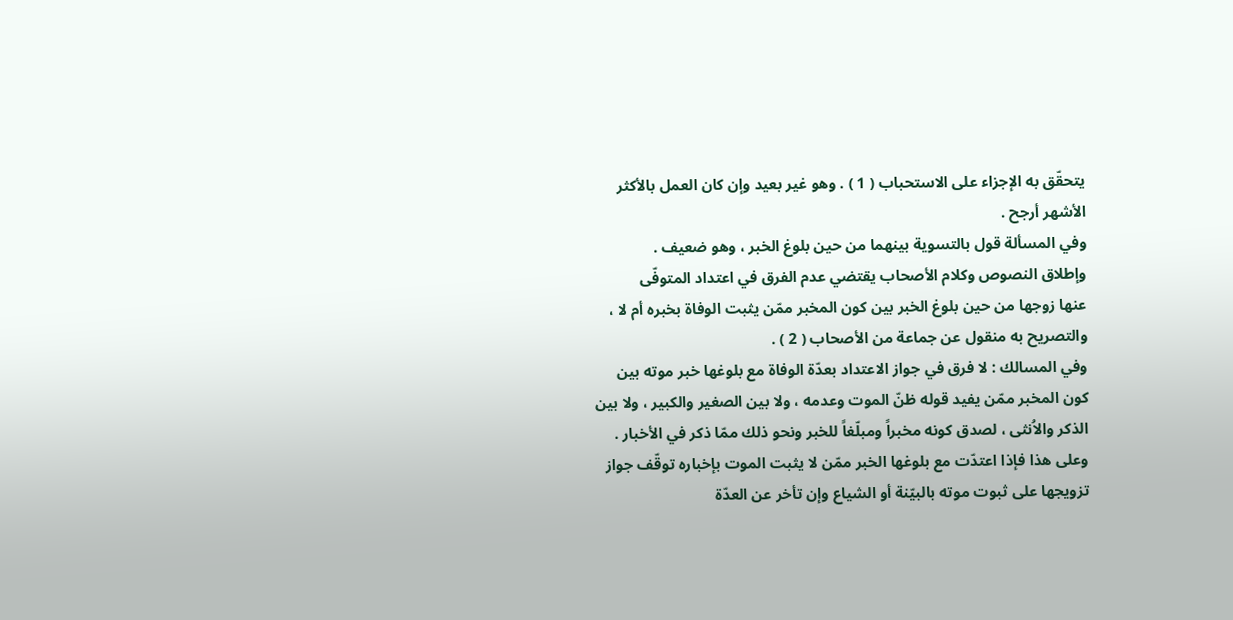يتحقّق به الإجزاء على الاستحباب ( 1 ) . وهو غير بعيد وإن كان العمل بالأكثر
الأشهر أرجح .
وفي المسألة قول بالتسوية بينهما من حين بلوغ الخبر ، وهو ضعيف .
وإطلاق النصوص وكلام الأصحاب يقتضي عدم الفرق في اعتداد المتوفّى
عنها زوجها من حين بلوغ الخبر بين كون المخبر ممّن يثبت الوفاة بخبره أم لا ،
والتصريح به منقول عن جماعة من الأصحاب ( 2 ) .
وفي المسالك : لا فرق في جواز الاعتداد بعدّة الوفاة مع بلوغها خبر موته بين
كون المخبر ممّن يفيد قوله ظنّ الموت وعدمه ، ولا بين الصغير والكبير ، ولا بين
الذكر والاُنثى ، لصدق كونه مخبراً ومبلّغاً للخبر ونحو ذلك ممّا ذكر في الأخبار .
وعلى هذا فإذا اعتدّت مع بلوغها الخبر ممّن لا يثبت الموت بإخباره توقّف جواز
تزويجها على ثبوت موته بالبيّنة أو الشياع وإن تأخر عن العدّة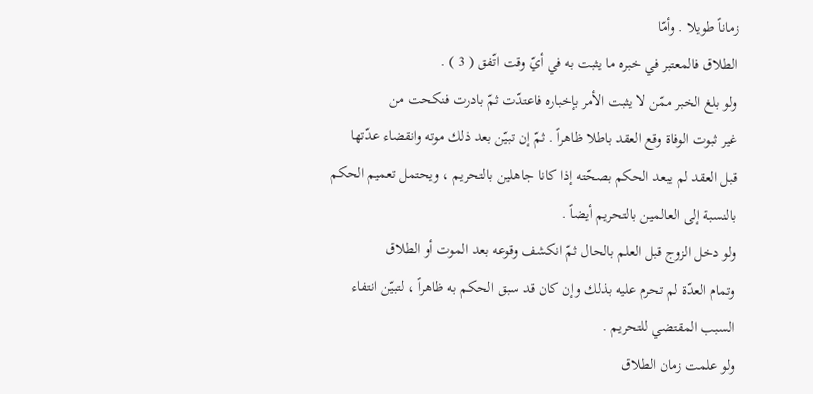زماناً طويلا . وأمّا
الطلاق فالمعتبر في خبره ما يثبت به في أيّ وقت اتّفق ( 3 ) .
ولو بلغ الخبر ممّن لا يثبت الأمر بإخباره فاعتدّت ثمّ بادرت فنكحت من
غير ثبوت الوفاة وقع العقد باطلا ظاهراً . ثمّ إن تبيّن بعد ذلك موته وانقضاء عدّتها
قبل العقد لم يبعد الحكم بصحّته إذا كانا جاهلين بالتحريم ، ويحتمل تعميم الحكم
بالنسبة إلى العالمين بالتحريم أيضاً .
ولو دخل الزوج قبل العلم بالحال ثمّ انكشف وقوعه بعد الموت أو الطلاق
وتمام العدّة لم تحرم عليه بذلك وإن كان قد سبق الحكم به ظاهراً ، لتبيّن انتفاء
السبب المقتضي للتحريم .
ولو علمت زمان الطلاق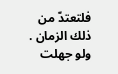فلتعتدّ من ذلك الزمان . ولو جهلت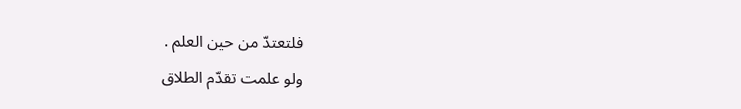فلتعتدّ من حين العلم .
ولو علمت تقدّم الطلاق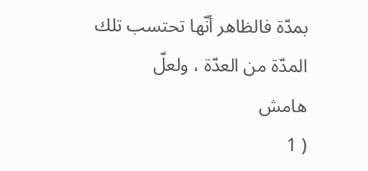بمدّة فالظاهر أنّها تحتسب تلك المدّة من العدّة ، ولعلّ
هامش
( 1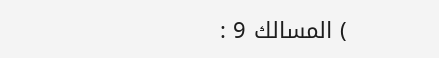) المسالك 9 :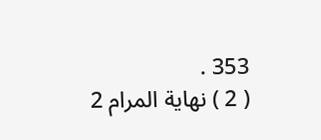353 .
( 2 ) نهاية المرام 2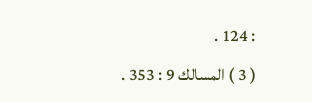: 124 .
( 3 ) المسالك 9 : 353 .